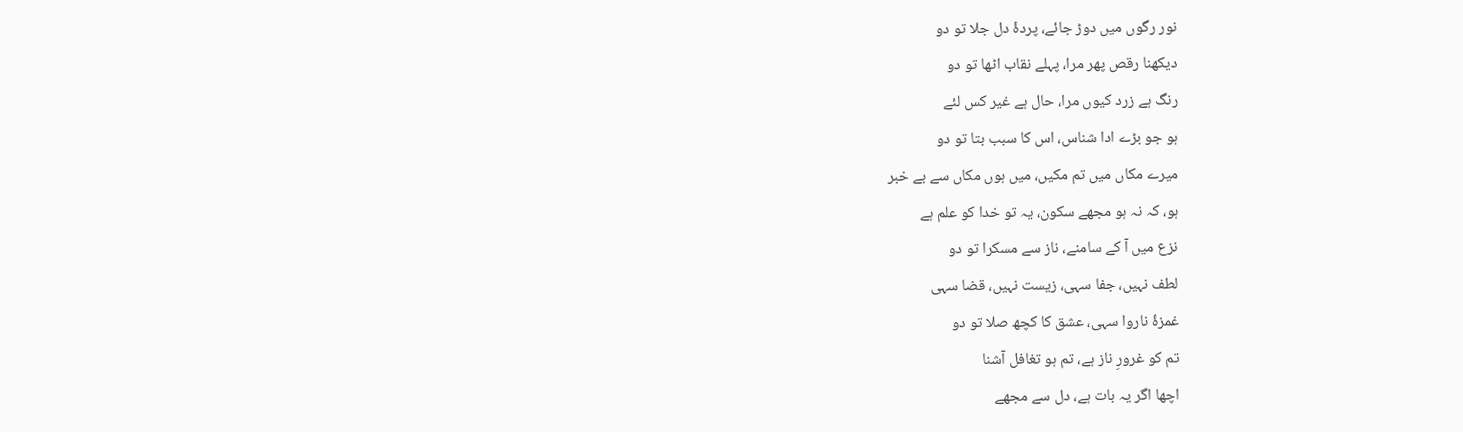نور رگوں میں دوڑ جائے، پردۂ دل جلا تو دو
دیکھنا رقص پھر مرا، پہلے نقاب اٹھا تو دو
رنگ ہے زرد کیوں مرا، حال ہے غیر کس لئے
ہو جو بڑے ادا شناس، اس کا سبب بتا تو دو
میرے مکاں میں تم مکیں، میں ہوں مکاں سے بے خبر
ہو، کہ نہ ہو مجھے سکون، یہ تو خدا کو علم ہے
نزع میں آ کے سامنے، ناز سے مسکرا تو دو
لطف نہیں، جفا سہی، زیست نہیں، قضا سہی
غمزۂ ناروا سہی، عشق کا کچھ صلا تو دو
تم کو غرورِ ناز ہے، تم ہو تغافل آشنا
اچھا اگر یہ بات ہے، دل سے مجھے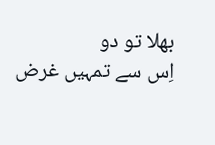بھلا تو دو
اِس سے تمہیں غرض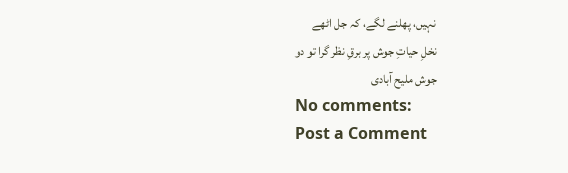نہیں، پھلنے لگے، کہ جل اٹھے
نخلِ حیاتِ جوش پر برقِ نظر گرا تو دو
جوش ملیح آبادی
No comments:
Post a Comment